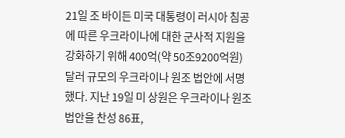21일 조 바이든 미국 대통령이 러시아 침공에 따른 우크라이나에 대한 군사적 지원을 강화하기 위해 400억(약 50조9200억원) 달러 규모의 우크라이나 원조 법안에 서명했다. 지난 19일 미 상원은 우크라이나 원조법안을 찬성 86표,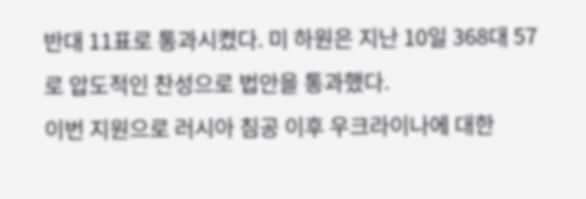반대 11표로 통과시켰다. 미 하원은 지난 10일 368대 57로 압도적인 찬성으로 법안을 통과했다.
이번 지원으로 러시아 침공 이후 우크라이나에 대한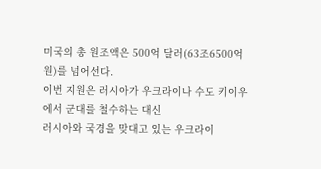미국의 총 원조액은 500억 달러(63조6500억원)를 넘어선다.
이번 지원은 러시아가 우크라이나 수도 키이우에서 군대를 철수하는 대신
러시아와 국경을 맞대고 있는 우크라이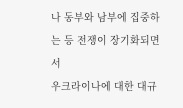나 동부와 남부에 집중하는 등 전쟁이 장기화되면서
우크라이나에 대한 대규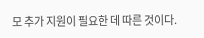모 추가 지원이 필요한 데 따른 것이다.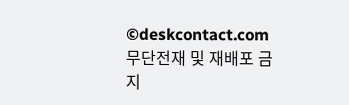©deskcontact.com 무단전재 및 재배포 금지